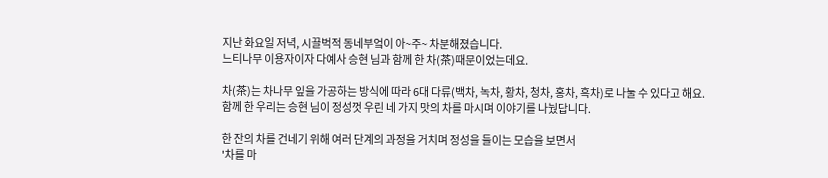지난 화요일 저녁, 시끌벅적 동네부엌이 아~주~ 차분해졌습니다.
느티나무 이용자이자 다예사 승현 님과 함께 한 차(茶)때문이었는데요.

차(茶)는 차나무 잎을 가공하는 방식에 따라 6대 다류(백차, 녹차, 황차, 청차, 홍차, 흑차)로 나눌 수 있다고 해요.
함께 한 우리는 승현 님이 정성껏 우린 네 가지 맛의 차를 마시며 이야기를 나눴답니다.

한 잔의 차를 건네기 위해 여러 단계의 과정을 거치며 정성을 들이는 모습을 보면서
'차를 마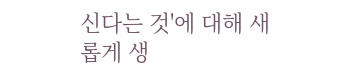신다는 것'에 대해 새롭게 생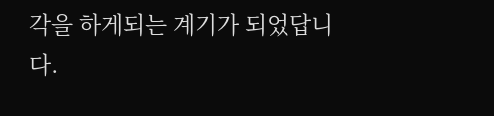각을 하게되는 계기가 되었답니다.